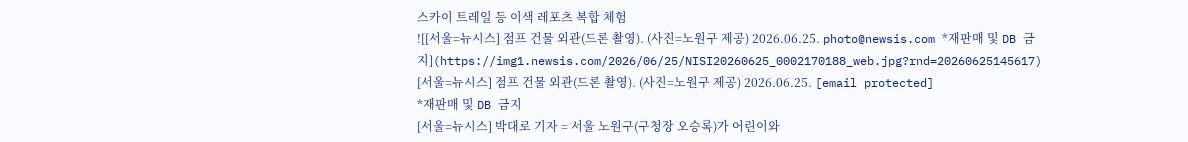스카이 트레일 등 이색 레포츠 복합 체험
![[서울=뉴시스] 점프 건물 외관(드론 촬영). (사진=노원구 제공) 2026.06.25. photo@newsis.com *재판매 및 DB 금지](https://img1.newsis.com/2026/06/25/NISI20260625_0002170188_web.jpg?rnd=20260625145617)
[서울=뉴시스] 점프 건물 외관(드론 촬영). (사진=노원구 제공) 2026.06.25. [email protected]
*재판매 및 DB 금지
[서울=뉴시스] 박대로 기자 = 서울 노원구(구청장 오승록)가 어린이와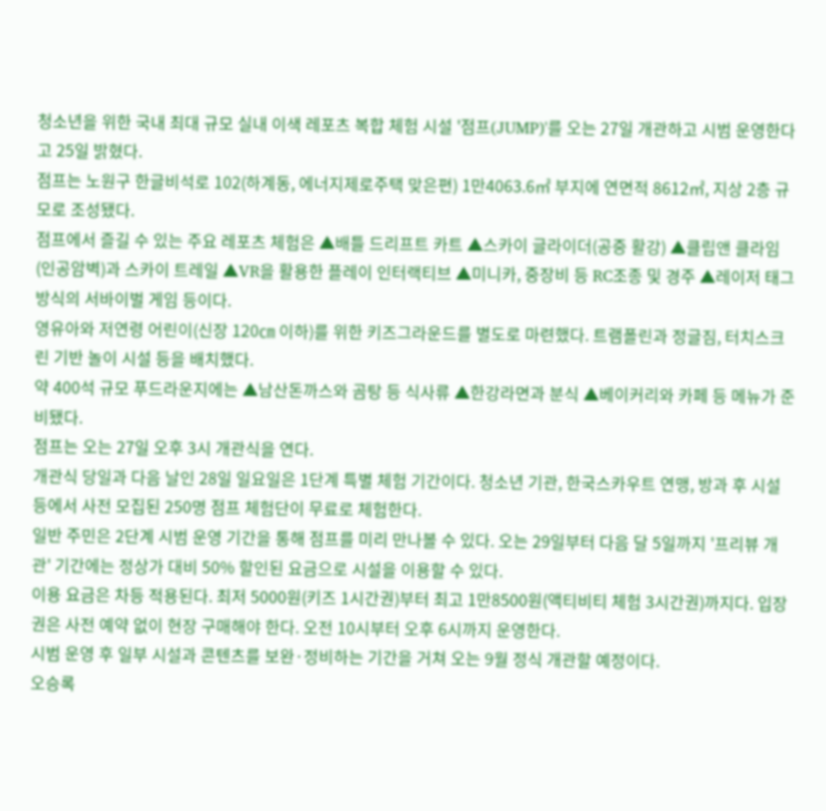청소년을 위한 국내 최대 규모 실내 이색 레포츠 복합 체험 시설 '점프(JUMP)'를 오는 27일 개관하고 시범 운영한다고 25일 밝혔다.
점프는 노원구 한글비석로 102(하계동, 에너지제로주택 맞은편) 1만4063.6㎡ 부지에 연면적 8612㎡, 지상 2층 규모로 조성됐다.
점프에서 즐길 수 있는 주요 레포츠 체험은 ▲배틀 드리프트 카트 ▲스카이 글라이더(공중 활강) ▲클립앤 클라임(인공암벽)과 스카이 트레일 ▲VR을 활용한 플레이 인터랙티브 ▲미니카, 중장비 등 RC조종 및 경주 ▲레이저 태그 방식의 서바이벌 게임 등이다.
영유아와 저연령 어린이(신장 120㎝ 이하)를 위한 키즈그라운드를 별도로 마련했다. 트램폴린과 정글짐, 터치스크린 기반 놀이 시설 등을 배치했다.
약 400석 규모 푸드라운지에는 ▲남산돈까스와 곰탕 등 식사류 ▲한강라면과 분식 ▲베이커리와 카페 등 메뉴가 준비됐다.
점프는 오는 27일 오후 3시 개관식을 연다.
개관식 당일과 다음 날인 28일 일요일은 1단계 특별 체험 기간이다. 청소년 기관, 한국스카우트 연맹, 방과 후 시설 등에서 사전 모집된 250명 점프 체험단이 무료로 체험한다.
일반 주민은 2단계 시범 운영 기간을 통해 점프를 미리 만나볼 수 있다. 오는 29일부터 다음 달 5일까지 '프리뷰 개관' 기간에는 정상가 대비 50% 할인된 요금으로 시설을 이용할 수 있다.
이용 요금은 차등 적용된다. 최저 5000원(키즈 1시간권)부터 최고 1만8500원(액티비티 체험 3시간권)까지다. 입장권은 사전 예약 없이 현장 구매해야 한다. 오전 10시부터 오후 6시까지 운영한다.
시범 운영 후 일부 시설과 콘텐츠를 보완·정비하는 기간을 거쳐 오는 9월 정식 개관할 예정이다.
오승록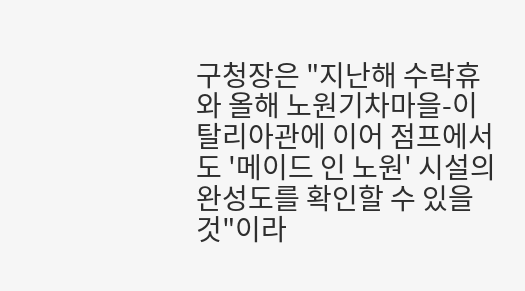구청장은 "지난해 수락휴와 올해 노원기차마을-이탈리아관에 이어 점프에서도 '메이드 인 노원' 시설의 완성도를 확인할 수 있을 것"이라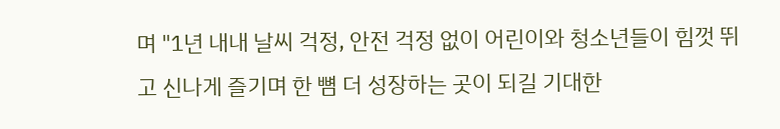며 "1년 내내 날씨 걱정, 안전 걱정 없이 어린이와 청소년들이 힘껏 뛰고 신나게 즐기며 한 뼘 더 성장하는 곳이 되길 기대한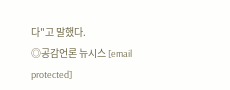다"고 말했다.
◎공감언론 뉴시스 [email protected]